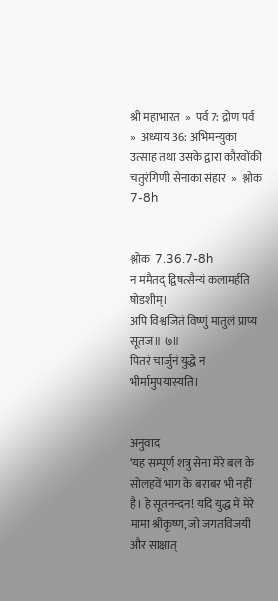श्री महाभारत  »  पर्व 7: द्रोण पर्व  »  अध्याय 36: अभिमन्युका उत्साह तथा उसके द्वारा कौरवोंकी चतुरंगिणी सेनाका संहार  »  श्लोक 7-8h


श्लोक  7.36.7-8h
न ममैतद् द्विषत्सैन्यं कलामर्हति षोडशीम्।
अपि विश्वजितं विष्णुं मातुलं प्राप्य सूतज॥ ७॥
पितरं चार्जुनं युद्धे न भीर्मामुपयास्यति।


अनुवाद
‘यह सम्पूर्ण शत्रु सेना मेरे बल के सोलहवें भाग के बराबर भी नहीं है। हे सूतनन्दन! यदि युद्ध में मेरे मामा श्रीकृष्ण, जो जगतविजयी और साक्षात्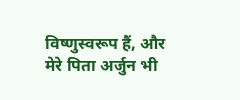विष्णुस्वरूप हैं, और मेरे पिता अर्जुन भी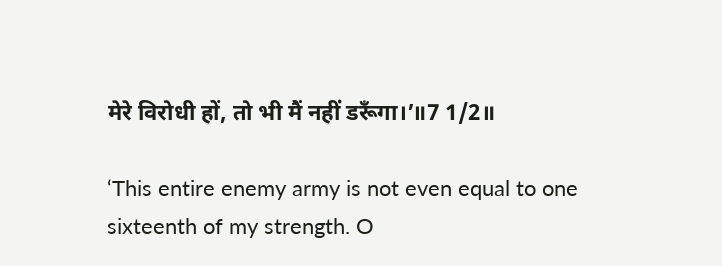मेरे विरोधी हों, तो भी मैं नहीं डरूँगा।’॥7 1/2॥

‘This entire enemy army is not even equal to one sixteenth of my strength. O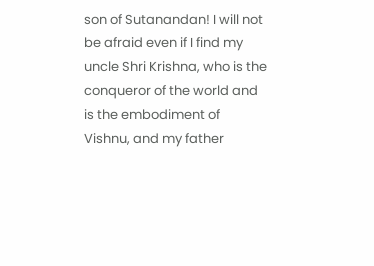son of Sutanandan! I will not be afraid even if I find my uncle Shri Krishna, who is the conqueror of the world and is the embodiment of Vishnu, and my father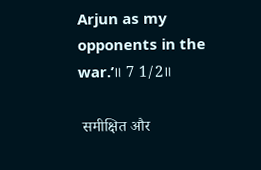Arjun as my opponents in the war.’॥ 7 1/2॥

 समीक्षित और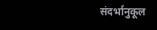संदर्भानुकूल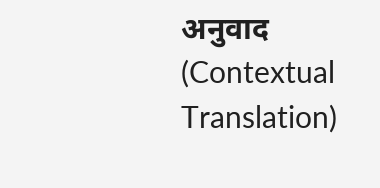अनुवाद (Contextual Translation)